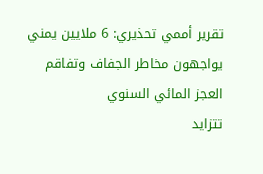تقرير أممي تحذيري: 6 ملايين يمني يواجهون مخاطر الجفاف وتفاقم العجز المائي السنوي
تتزايد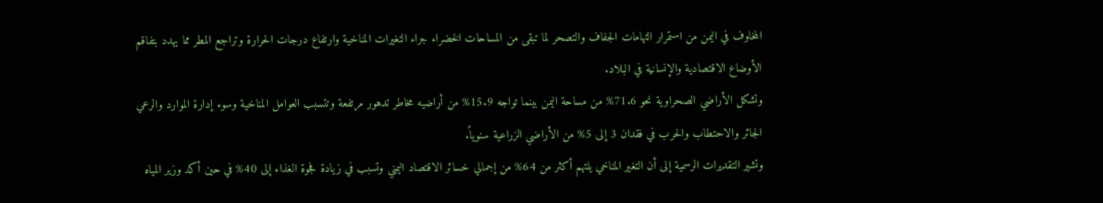المخاوف في اليمن من استمرار التهامات الجفاف والتصحر لما تبقى من المساحات الخضراء جراء التغيرات المناخية وارتفاع درجات الحرارة وتراجع المطر مما يهدد بتفاقم الأوضاع الاقتصادية والإنسانية في البلاد.
وتشكل الأراضي الصحراوية نحو 71.6% من مساحة اليمن بينما تواجه 15.9% من أراضيه مخاطر تدهور مرتفعة وتتسبب العوامل المناخية وسوء إدارة الموارد والرعي الجائر والاحتطاب والحرب في فقدان 3 إلى 5% من الأراضي الزراعية سنوياً.
وتشير التقديرات الرسمية إلى أن التغير المناخي يلتهم أكثر من 64% من إجمالي خسائر الاقتصاد اليمني وتسبب في زيادة فجوة الغذاء إلى 40% في حين أكد وزير المياه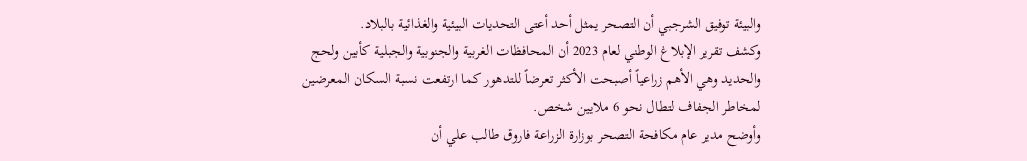والبيئة توفيق الشرجبي أن التصحر يمثل أحد أعتى التحديات البيئية والغذائية بالبلاد.
وكشف تقرير الإبلاغ الوطني لعام 2023 أن المحافظات الغربية والجنوبية والجبلية كأبين ولحج والحديد وهي الأهم زراعياً أصبحت الأكثر تعرضاً للتدهور كما ارتفعت نسبة السكان المعرضين لمخاطر الجفاف لتطال نحو 6 ملايين شخص.
وأوضح مدير عام مكافحة التصحر بوزارة الزراعة فاروق طالب علي أن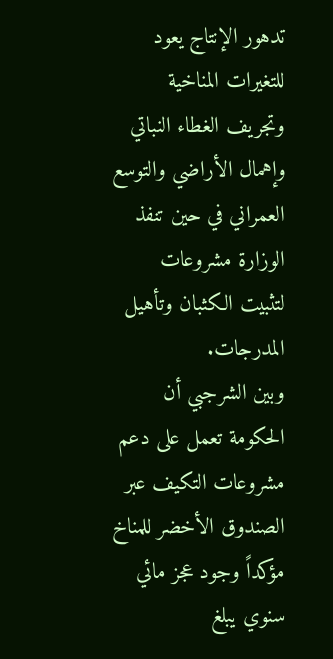تدهور الإنتاج يعود للتغيرات المناخية وتجريف الغطاء النباتي وإهمال الأراضي والتوسع العمراني في حين تنفذ الوزارة مشروعات لتثبيت الكثبان وتأهيل المدرجات.
وبين الشرجبي أن الحكومة تعمل على دعم مشروعات التكيف عبر الصندوق الأخضر للمناخ مؤكداً وجود عجز مائي سنوي يبلغ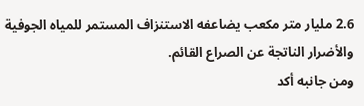2.6 مليار متر مكعب يضاعفه الاستنزاف المستمر للمياه الجوفية والأضرار الناتجة عن الصراع القائم.
ومن جانبه أكد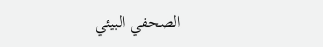الصحفي البيئي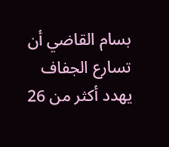بسام القاضي أن تسارع الجفاف يهدد أكثر من 26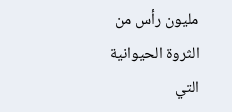مليون رأس من الثروة الحيوانية التي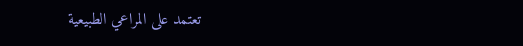تعتمد على المراعي الطبيعية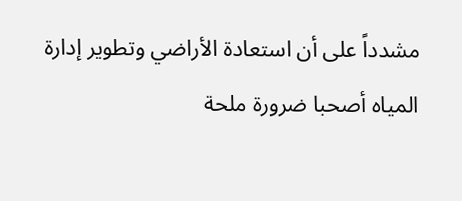مشدداً على أن استعادة الأراضي وتطوير إدارة المياه أصحبا ضرورة ملحة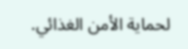لحماية الأمن الغذائي.